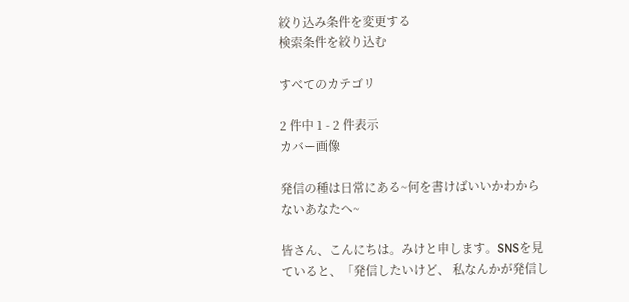絞り込み条件を変更する
検索条件を絞り込む

すべてのカテゴリ

2 件中 1 - 2 件表示
カバー画像

発信の種は日常にある~何を書けばいいかわからないあなたへ~

皆さん、こんにちは。みけと申します。SNSを見ていると、「発信したいけど、 私なんかが発信し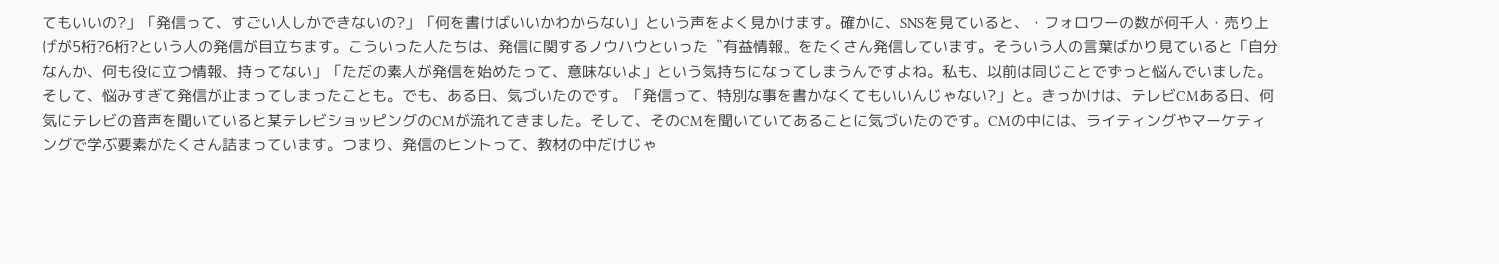てもいいの?」「発信って、すごい人しかできないの?」「何を書けばいいかわからない」という声をよく見かけます。確かに、SNSを見ていると、・フォロワーの数が何千人・売り上げが5桁?6桁?という人の発信が目立ちます。こういった人たちは、発信に関するノウハウといった〝有益情報〟をたくさん発信しています。そういう人の言葉ばかり見ていると「自分なんか、何も役に立つ情報、持ってない」「ただの素人が発信を始めたって、意味ないよ」という気持ちになってしまうんですよね。私も、以前は同じことでずっと悩んでいました。そして、悩みすぎて発信が止まってしまったことも。でも、ある日、気づいたのです。「発信って、特別な事を書かなくてもいいんじゃない?」と。きっかけは、テレビCMある日、何気にテレビの音声を聞いていると某テレビショッピングのCMが流れてきました。そして、そのCMを聞いていてあることに気づいたのです。CMの中には、ライティングやマーケティングで学ぶ要素がたくさん詰まっています。つまり、発信のヒントって、教材の中だけじゃ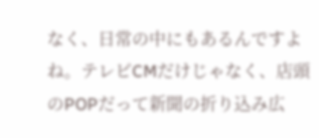なく、日常の中にもあるんですよね。テレビCMだけじゃなく、店頭のPOPだって新聞の折り込み広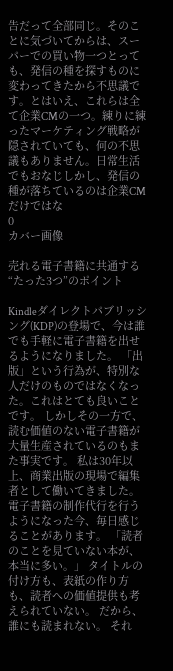告だって全部同じ。そのことに気づいてからは、スーパーでの買い物一つとっても、発信の種を探すものに変わってきたから不思議です。とはいえ、これらは全て企業CMの一つ。練りに練ったマーケティング戦略が隠されていても、何の不思議もありません。日常生活でもおなじしかし、発信の種が落ちているのは企業CMだけではな
0
カバー画像

売れる電子書籍に共通する“たった3つ”のポイント

Kindleダイレクトパブリッシング(KDP)の登場で、今は誰でも手軽に電子書籍を出せるようになりました。 「出版」という行為が、特別な人だけのものではなくなった。これはとても良いことです。 しかしその一方で、読む価値のない電子書籍が大量生産されているのもまた事実です。 私は30年以上、商業出版の現場で編集者として働いてきました。電子書籍の制作代行を行うようになった今、毎日感じることがあります。 「読者のことを見ていない本が、本当に多い。」 タイトルの付け方も、表紙の作り方も、読者への価値提供も考えられていない。 だから、誰にも読まれない。 それ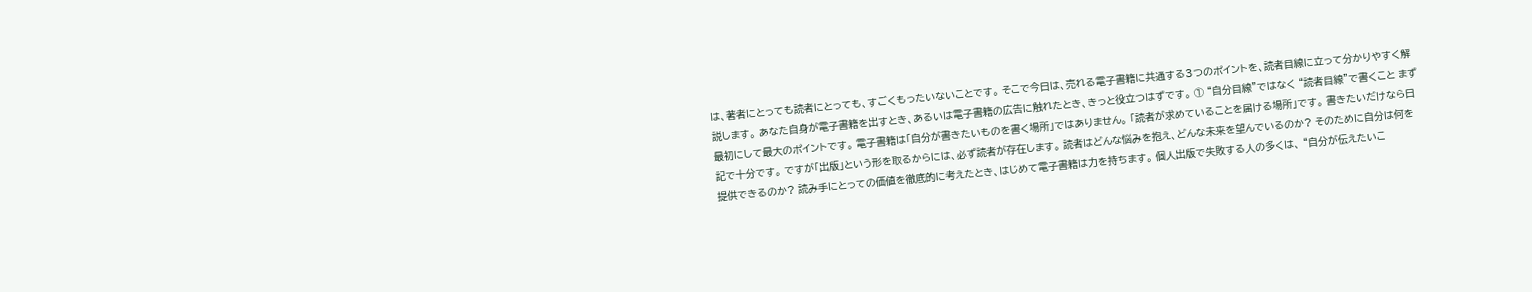は、著者にとっても読者にとっても、すごくもったいないことです。 そこで今日は、売れる電子書籍に共通する3つのポイントを、読者目線に立って分かりやすく解説します。 あなた自身が電子書籍を出すとき、あるいは電子書籍の広告に触れたとき、きっと役立つはずです。 ① “自分目線”ではなく “読者目線”で書くこと まず最初にして最大のポイントです。 電子書籍は「自分が書きたいものを書く場所」ではありません。 「読者が求めていることを届ける場所」です。 書きたいだけなら日記で十分です。 ですが「出版」という形を取るからには、必ず読者が存在します。 読者はどんな悩みを抱え、どんな未来を望んでいるのか? そのために自分は何を提供できるのか? 読み手にとっての価値を徹底的に考えたとき、はじめて電子書籍は力を持ちます。 個人出版で失敗する人の多くは、 “自分が伝えたいこ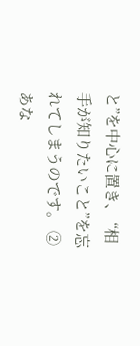と”を中心に置き、 “相手が知りたいこと”を忘れてしまうのです。 ② あな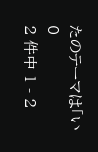たのテーマは「い
0
2 件中 1 - 2